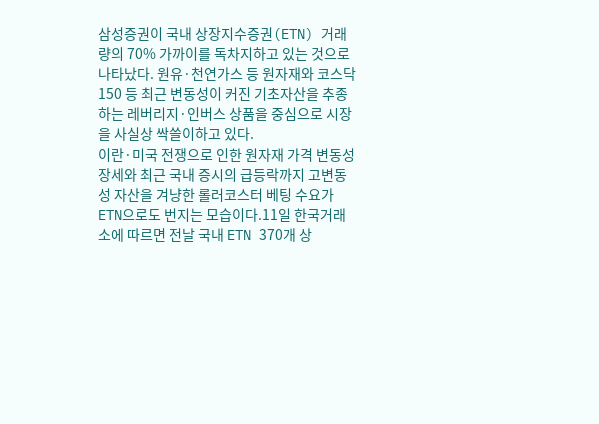삼성증권이 국내 상장지수증권(ETN) 거래량의 70% 가까이를 독차지하고 있는 것으로 나타났다. 원유·천연가스 등 원자재와 코스닥150 등 최근 변동성이 커진 기초자산을 추종하는 레버리지·인버스 상품을 중심으로 시장을 사실상 싹쓸이하고 있다.
이란·미국 전쟁으로 인한 원자재 가격 변동성 장세와 최근 국내 증시의 급등락까지 고변동성 자산을 겨냥한 롤러코스터 베팅 수요가 ETN으로도 번지는 모습이다.11일 한국거래소에 따르면 전날 국내 ETN 370개 상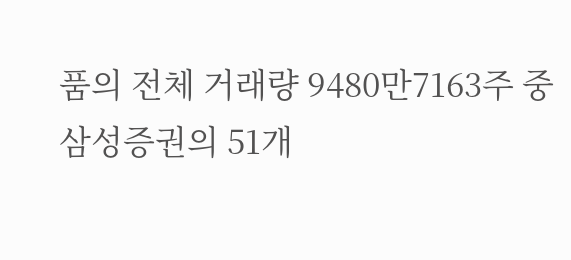품의 전체 거래량 9480만7163주 중 삼성증권의 51개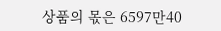상품의 몫은 6597만40